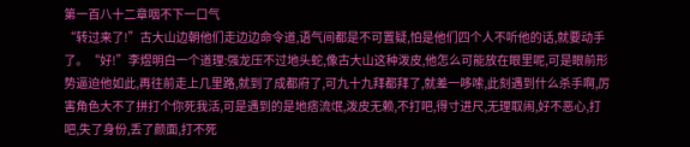第一百八十二章咽不下一口气
“转过来了!”古大山边朝他们走边边命令道,语气间都是不可置疑,怕是他们四个人不听他的话,就要动手了。“好!”李煜明白一个道理:强龙压不过地头蛇,像古大山这种泼皮,他怎么可能放在眼里呢,可是眼前形势逼迫他如此,再往前走上几里路,就到了成都府了,可九十九拜都拜了,就差一哆嗦,此刻遇到什么杀手啊,厉害角色大不了拼打个你死我活,可是遇到的是地痞流氓,泼皮无赖,不打吧,得寸进尺,无理取闹,好不恶心,打吧,失了身份,丢了颜面,打不死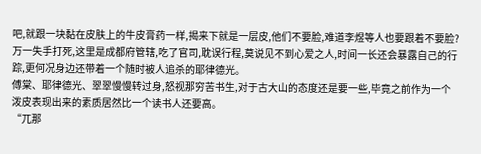吧,就跟一块黏在皮肤上的牛皮膏药一样,揭来下就是一层皮,他们不要脸,难道李煜等人也要跟着不要脸?万一失手打死,这里是成都府管辖,吃了官司,耽误行程,莫说见不到心爱之人,时间一长还会暴露自己的行踪,更何况身边还带着一个随时被人追杀的耶律德光。
傅棠、耶律德光、翠翠慢慢转过身,怒视那穷苦书生,对于古大山的态度还是要一些,毕竟之前作为一个泼皮表现出来的素质居然比一个读书人还要高。
“兀那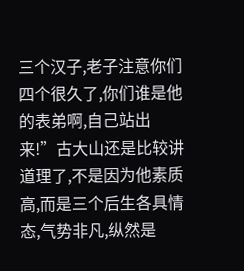三个汉子,老子注意你们四个很久了,你们谁是他的表弟啊,自己站出来!”古大山还是比较讲道理了,不是因为他素质高,而是三个后生各具情态,气势非凡,纵然是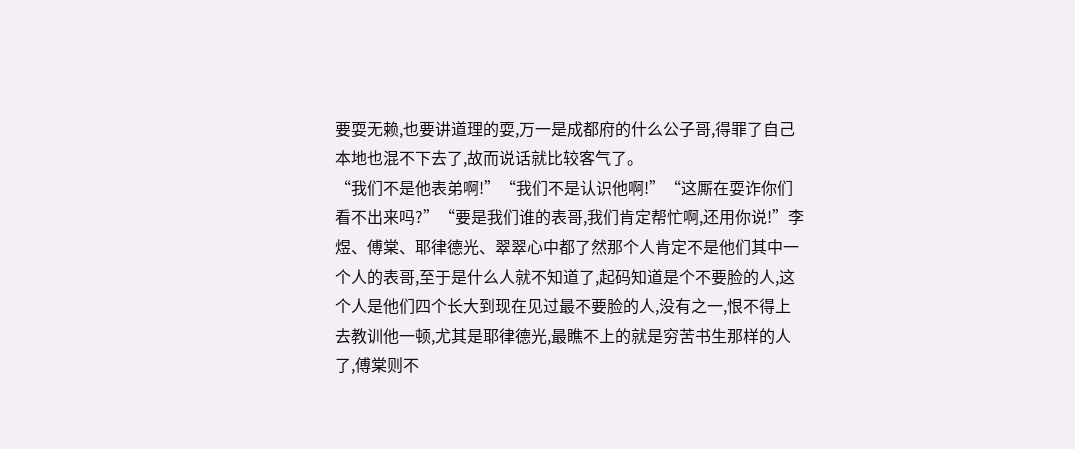要耍无赖,也要讲道理的耍,万一是成都府的什么公子哥,得罪了自己本地也混不下去了,故而说话就比较客气了。
“我们不是他表弟啊!”“我们不是认识他啊!”“这厮在耍诈你们看不出来吗?”“要是我们谁的表哥,我们肯定帮忙啊,还用你说!”李煜、傅棠、耶律德光、翠翠心中都了然那个人肯定不是他们其中一个人的表哥,至于是什么人就不知道了,起码知道是个不要脸的人,这个人是他们四个长大到现在见过最不要脸的人,没有之一,恨不得上去教训他一顿,尤其是耶律德光,最瞧不上的就是穷苦书生那样的人了,傅棠则不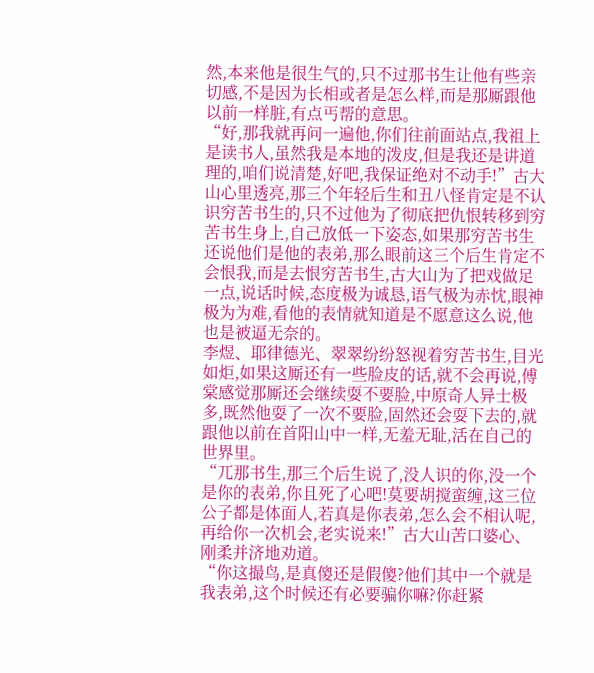然,本来他是很生气的,只不过那书生让他有些亲切感,不是因为长相或者是怎么样,而是那厮跟他以前一样脏,有点丐帮的意思。
“好,那我就再问一遍他,你们往前面站点,我祖上是读书人,虽然我是本地的泼皮,但是我还是讲道理的,咱们说清楚,好吧,我保证绝对不动手!”古大山心里透亮,那三个年轻后生和丑八怪肯定是不认识穷苦书生的,只不过他为了彻底把仇恨转移到穷苦书生身上,自己放低一下姿态,如果那穷苦书生还说他们是他的表弟,那么眼前这三个后生肯定不会恨我,而是去恨穷苦书生,古大山为了把戏做足一点,说话时候,态度极为诚恳,语气极为赤忱,眼神极为为难,看他的表情就知道是不愿意这么说,他也是被逼无奈的。
李煜、耶律德光、翠翠纷纷怒视着穷苦书生,目光如炬,如果这厮还有一些脸皮的话,就不会再说,傅棠感觉那厮还会继续耍不要脸,中原奇人异士极多,既然他耍了一次不要脸,固然还会耍下去的,就跟他以前在首阳山中一样,无羞无耻,活在自己的世界里。
“兀那书生,那三个后生说了,没人识的你,没一个是你的表弟,你且死了心吧!莫要胡搅蛮缠,这三位公子都是体面人,若真是你表弟,怎么会不相认呢,再给你一次机会,老实说来!”古大山苦口婆心、刚柔并济地劝道。
“你这撮鸟,是真傻还是假傻?他们其中一个就是我表弟,这个时候还有必要骗你嘛?你赶紧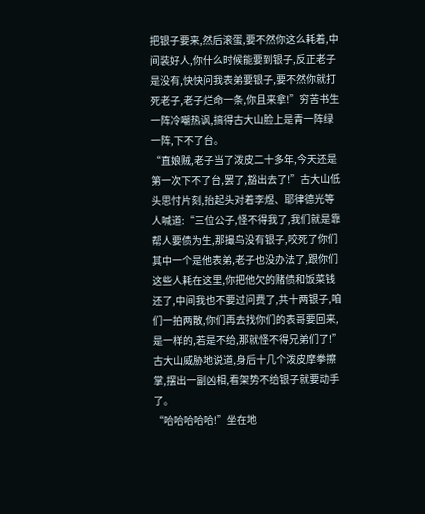把银子要来,然后滚蛋,要不然你这么耗着,中间装好人,你什么时候能要到银子,反正老子是没有,快快问我表弟要银子,要不然你就打死老子,老子烂命一条,你且来拿!”穷苦书生一阵冷嘲热讽,搞得古大山脸上是青一阵绿一阵,下不了台。
“直娘贼,老子当了泼皮二十多年,今天还是第一次下不了台,罢了,豁出去了!”古大山低头思忖片刻,抬起头对着李煜、耶律德光等人喊道:“三位公子,怪不得我了,我们就是靠帮人要债为生,那撮鸟没有银子,咬死了你们其中一个是他表弟,老子也没办法了,跟你们这些人耗在这里,你把他欠的赌债和饭菜钱还了,中间我也不要过问费了,共十两银子,咱们一拍两散,你们再去找你们的表哥要回来,是一样的,若是不给,那就怪不得兄弟们了!”古大山威胁地说道,身后十几个泼皮摩拳擦掌,摆出一副凶相,看架势不给银子就要动手了。
“哈哈哈哈哈!”坐在地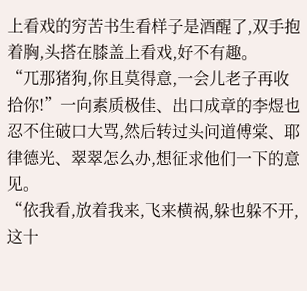上看戏的穷苦书生看样子是酒醒了,双手抱着胸,头搭在膝盖上看戏,好不有趣。
“兀那猪狗,你且莫得意,一会儿老子再收拾你!”一向素质极佳、出口成章的李煜也忍不住破口大骂,然后转过头问道傅棠、耶律德光、翠翠怎么办,想征求他们一下的意见。
“依我看,放着我来,飞来横祸,躲也躲不开,这十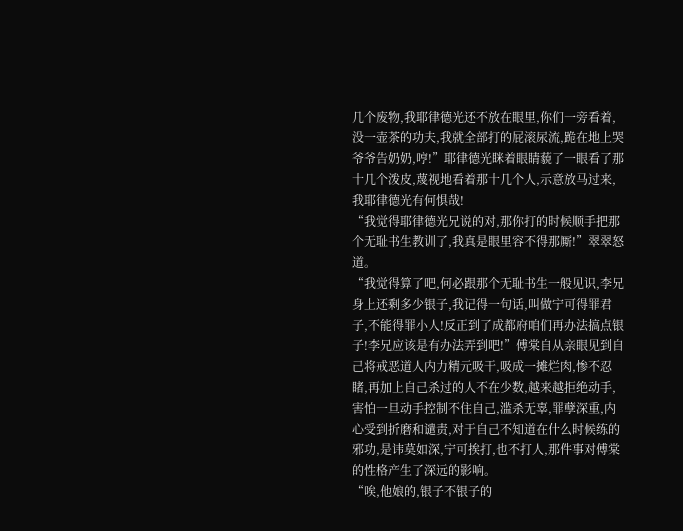几个废物,我耶律德光还不放在眼里,你们一旁看着,没一壶茶的功夫,我就全部打的屁滚尿流,跪在地上哭爷爷告奶奶,哼!”耶律德光眯着眼睛藐了一眼看了那十几个泼皮,蔑视地看着那十几个人,示意放马过来,我耶律德光有何惧哉!
“我觉得耶律德光兄说的对,那你打的时候顺手把那个无耻书生教训了,我真是眼里容不得那厮!”翠翠怒道。
“我觉得算了吧,何必跟那个无耻书生一般见识,李兄身上还剩多少银子,我记得一句话,叫做宁可得罪君子,不能得罪小人!反正到了成都府咱们再办法搞点银子!李兄应该是有办法弄到吧!”傅棠自从亲眼见到自己将戒恶道人内力精元吸干,吸成一摊烂肉,惨不忍睹,再加上自己杀过的人不在少数,越来越拒绝动手,害怕一旦动手控制不住自己,滥杀无辜,罪孽深重,内心受到折磨和谴责,对于自己不知道在什么时候练的邪功,是讳莫如深,宁可挨打,也不打人,那件事对傅棠的性格产生了深远的影响。
“唉,他娘的,银子不银子的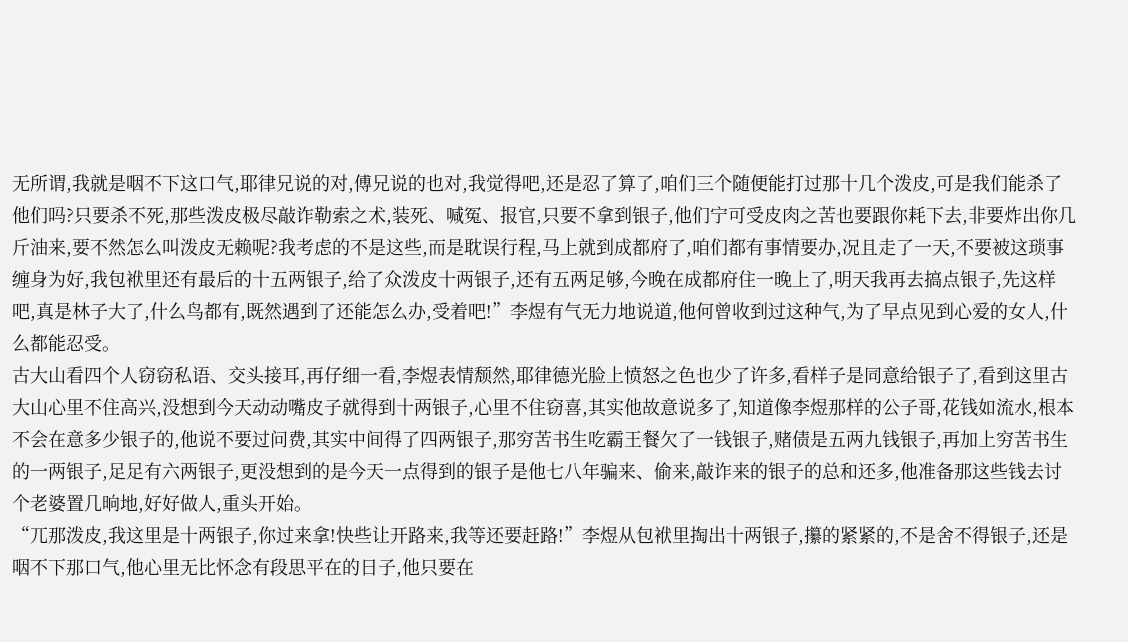无所谓,我就是咽不下这口气,耶律兄说的对,傅兄说的也对,我觉得吧,还是忍了算了,咱们三个随便能打过那十几个泼皮,可是我们能杀了他们吗?只要杀不死,那些泼皮极尽敲诈勒索之术,装死、喊冤、报官,只要不拿到银子,他们宁可受皮肉之苦也要跟你耗下去,非要炸出你几斤油来,要不然怎么叫泼皮无赖呢?我考虑的不是这些,而是耽误行程,马上就到成都府了,咱们都有事情要办,况且走了一天,不要被这琐事缠身为好,我包袱里还有最后的十五两银子,给了众泼皮十两银子,还有五两足够,今晚在成都府住一晚上了,明天我再去搞点银子,先这样吧,真是林子大了,什么鸟都有,既然遇到了还能怎么办,受着吧!”李煜有气无力地说道,他何曾收到过这种气,为了早点见到心爱的女人,什么都能忍受。
古大山看四个人窃窃私语、交头接耳,再仔细一看,李煜表情颓然,耶律德光脸上愤怒之色也少了许多,看样子是同意给银子了,看到这里古大山心里不住高兴,没想到今天动动嘴皮子就得到十两银子,心里不住窃喜,其实他故意说多了,知道像李煜那样的公子哥,花钱如流水,根本不会在意多少银子的,他说不要过问费,其实中间得了四两银子,那穷苦书生吃霸王餐欠了一钱银子,赌债是五两九钱银子,再加上穷苦书生的一两银子,足足有六两银子,更没想到的是今天一点得到的银子是他七八年骗来、偷来,敲诈来的银子的总和还多,他准备那这些钱去讨个老婆置几晌地,好好做人,重头开始。
“兀那泼皮,我这里是十两银子,你过来拿!快些让开路来,我等还要赶路!”李煜从包袱里掏出十两银子,攥的紧紧的,不是舍不得银子,还是咽不下那口气,他心里无比怀念有段思平在的日子,他只要在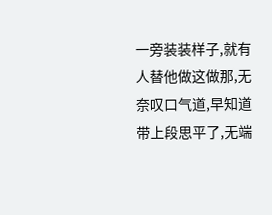一旁装装样子,就有人替他做这做那,无奈叹口气道,早知道带上段思平了,无端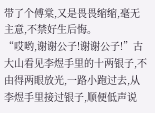带了个傅棠,又是畏畏缩缩,毫无主意,不禁好生后悔。
“哎哟,谢谢公子!谢谢公子!”古大山看见李煜手里的十两银子,不由得两眼放光,一路小跑过去,从李煜手里接过银子,顺便低声说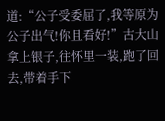道:“公子受委屈了,我等原为公子出气!你且看好!”古大山拿上银子,往怀里一装,跑了回去,带着手下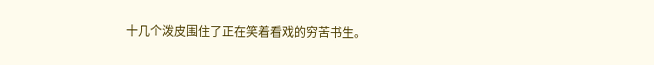十几个泼皮围住了正在笑着看戏的穷苦书生。